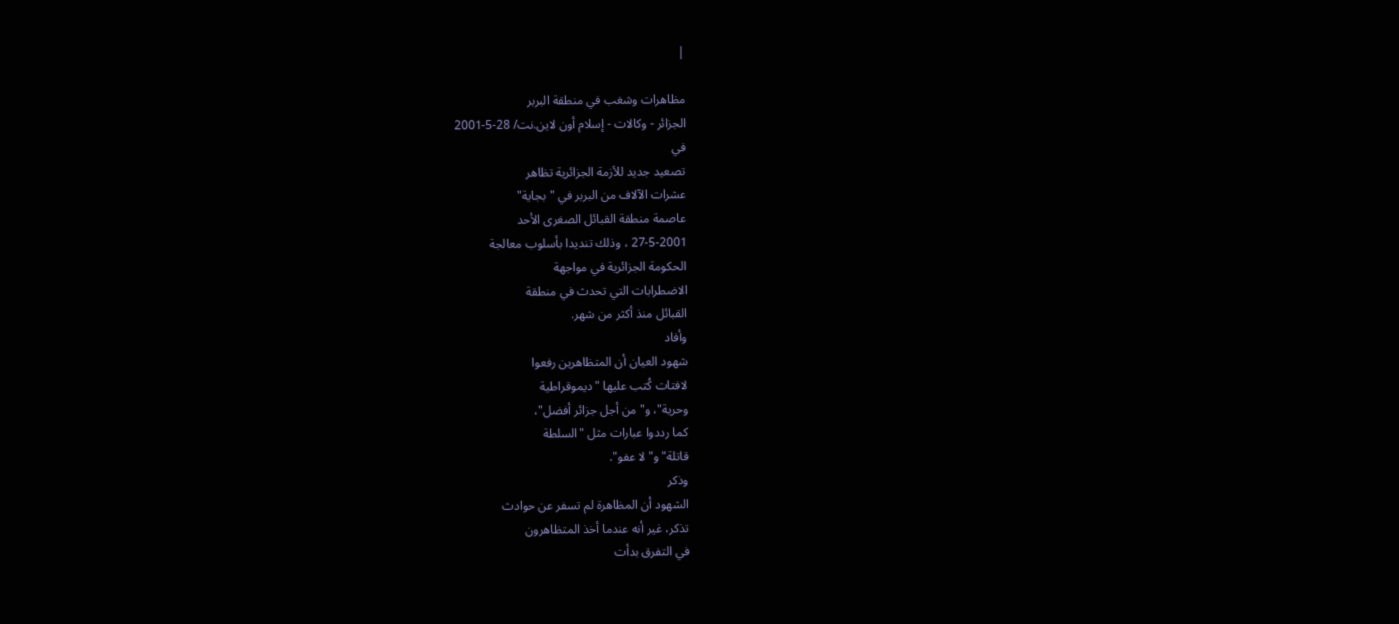|

مظاهرات وشغب في منطقة البربر
الجزائر - وكالات - إسلام أون لاين.نت/ 28-5-2001
في
تصعيد جديد للأزمة الجزائرية تظاهر
عشرات الآلاف من البربر في "بجاية"
عاصمة منطقة القبائل الصغرى الأحد
27-5-2001 ، وذلك تنديدا بأسلوب معالجة
الحكومة الجزائرية في مواجهة
الاضطرابات التي تحدث في منطقة
القبائل منذ أكثر من شهر.
وأفاد
شهود العيان أن المتظاهرين رفعوا
لافتات كُتب عليها "ديموقراطية
وحرية"، و"من أجل جزائر أفضل"،
كما رددوا عبارات مثل "السلطة
قاتلة" و"لا عفو".
وذكر
الشهود أن المظاهرة لم تسفر عن حوادث
تذكر، غير أنه عندما أخذ المتظاهرون
في التفرق بدأت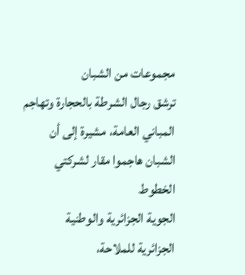مجموعات من الشبان
ترشق رجال الشرطة بالحجارة وتهاجم
المباني العامة، مشيرة إلى أن
الشبان هاجموا مقار لشركتي الخطوط
الجوية الجزائرية والوطنية
الجزائرية للملاحة،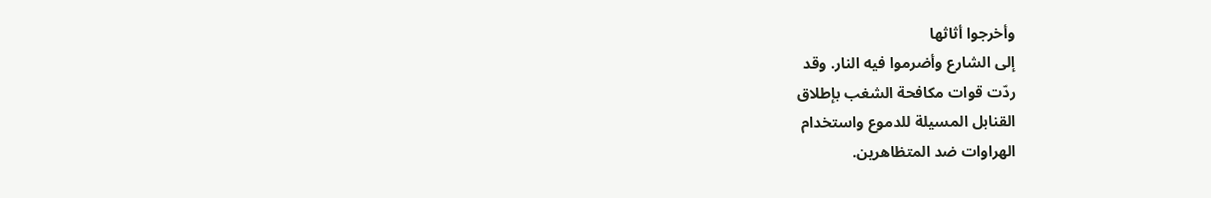وأخرجوا أثاثها
إلى الشارع وأضرموا فيه النار. وقد
ردّت قوات مكافحة الشغب بإطلاق
القنابل المسيلة للدموع واستخدام
الهراوات ضد المتظاهرين.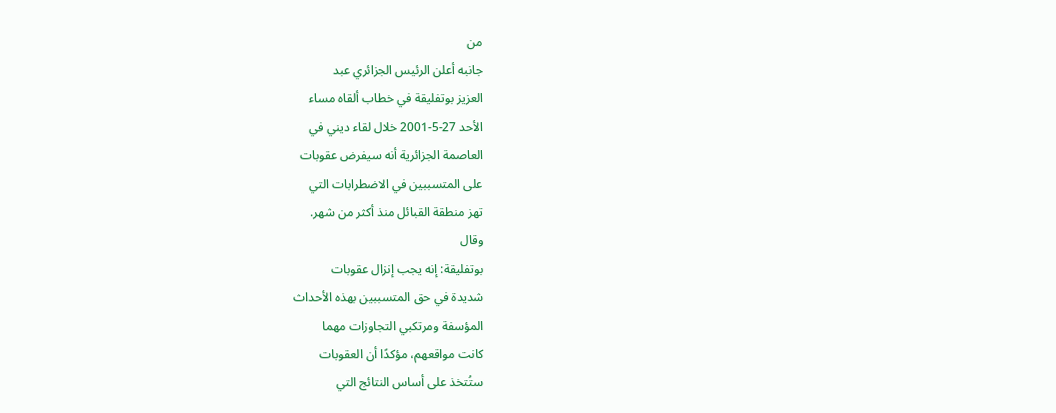من
جانبه أعلن الرئيس الجزائري عبد
العزيز بوتفليقة في خطاب ألقاه مساء
الأحد 27-5-2001 خلال لقاء ديني في
العاصمة الجزائرية أنه سيفرض عقوبات
على المتسببين في الاضطرابات التي
تهز منطقة القبائل منذ أكثر من شهر.
وقال
بوتفليقة: إنه يجب إنزال عقوبات
شديدة في حق المتسببين بهذه الأحداث
المؤسفة ومرتكبي التجاوزات مهما
كانت مواقعهم، مؤكدًا أن العقوبات
ستُتخذ على أساس النتائج التي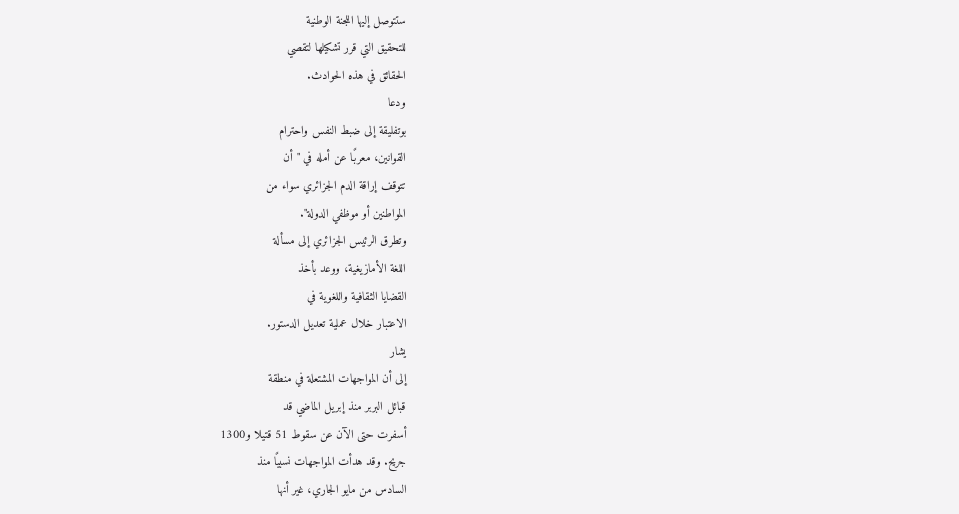ستتوصل إليها اللجنة الوطنية
للتحقيق التي قرر تشكيلها لتقصي
الحقائق في هذه الحوادث.
ودعا
بوتفليقة إلى ضبط النفس واحترام
القوانين، معربًا عن أمله في "أن
تتوقف إراقة الدم الجزائري سواء من
المواطنين أو موظفي الدولة".
وتطرق الرئيس الجزائري إلى مسألة
اللغة الأمازيغية، ووعد بأخذ
القضايا الثقافية واللغوية في
الاعتبار خلال عملية تعديل الدستور.
يشار
إلى أن المواجهات المشتعلة في منطقة
قبائل البربر منذ إبريل الماضي قد
أسفرت حتى الآن عن سقوط 51 قتيلا و1300
جريح. وقد هدأت المواجهات نسبيًا منذ
السادس من مايو الجاري، غير أنها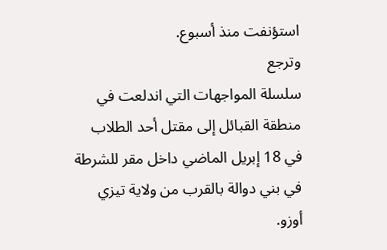استؤنفت منذ أسبوع.
وترجع
سلسلة المواجهات التي اندلعت في
منطقة القبائل إلى مقتل أحد الطلاب
في 18 إبريل الماضي داخل مقر للشرطة
في بني دوالة بالقرب من ولاية تيزي
أوزو.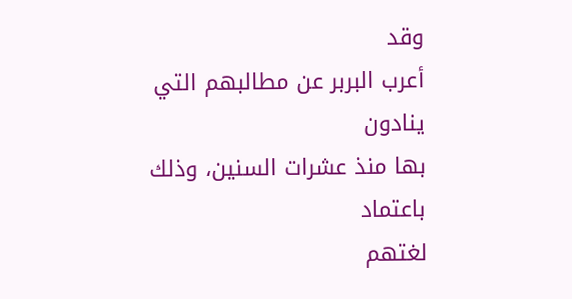وقد
أعرب البربر عن مطالبهم التي ينادون
بها منذ عشرات السنين، وذلك باعتماد
لغتهم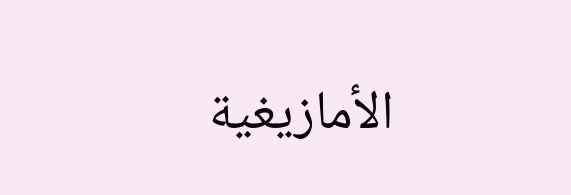الأمازيغية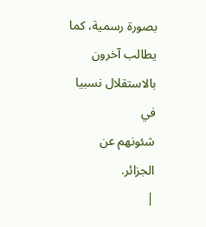بصورة رسمية، كما
يطالب آخرون بالاستقلال نسبيا في
شئونهم عن الجزائر.
|